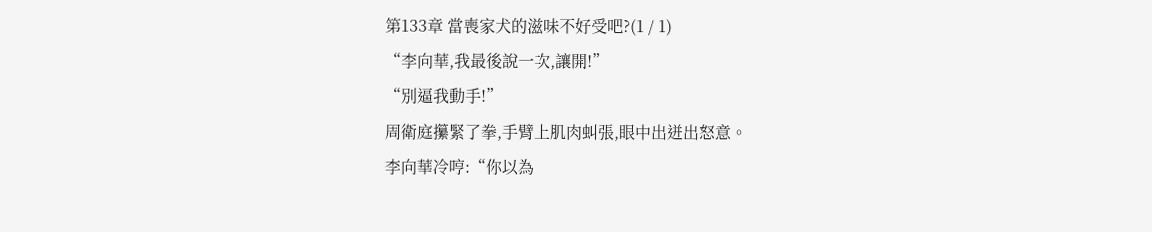第133章 當喪家犬的滋味不好受吧?(1 / 1)
“李向華,我最後說一次,讓開!”
“別逼我動手!”
周衛庭攥緊了拳,手臂上肌肉虯張,眼中出迸出怒意。
李向華冷哼:“你以為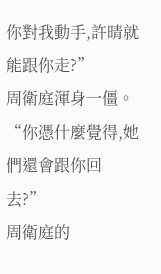你對我動手,許晴就能跟你走?”
周衛庭渾身一僵。
“你憑什麼覺得,她們還會跟你回去?”
周衛庭的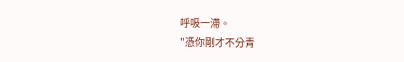呼吸一滯。
"憑你剛才不分青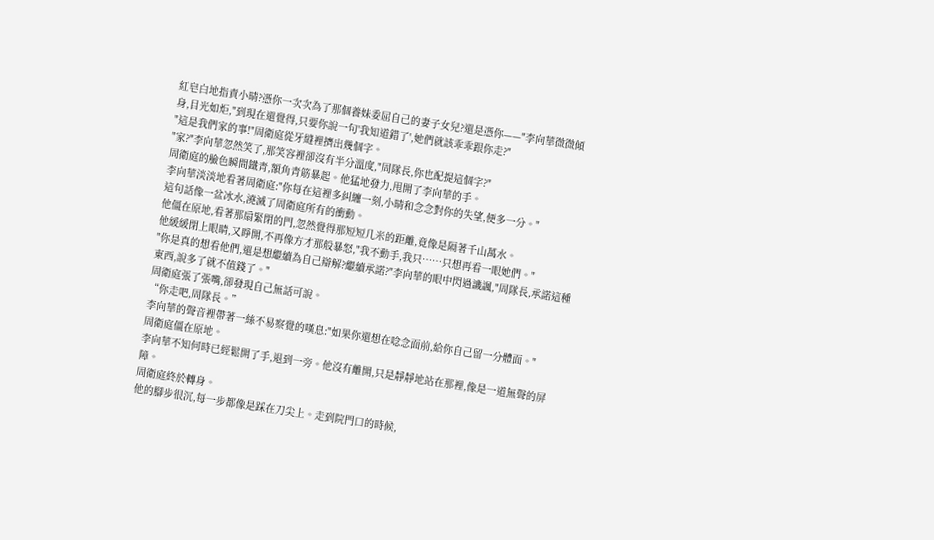紅皂白地指責小晴?憑你一次次為了那個養妹委屈自己的妻子女兒?還是憑你——"李向華微微傾身,目光如炬,"到現在還覺得,只要你說一句'我知道錯了',她們就該乖乖跟你走?"
"這是我們家的事!"周衛庭從牙縫裡擠出幾個字。
"家?"李向華忽然笑了,那笑容裡卻沒有半分溫度,"周隊長,你也配提這個字?"
周衛庭的臉色瞬間鐵青,額角青筋暴起。他猛地發力,甩開了李向華的手。
李向華淡淡地看著周衛庭:"你每在這裡多糾纏一刻,小晴和念念對你的失望,便多一分。"
這句話像一盆冰水,澆滅了周衛庭所有的衝動。
他僵在原地,看著那扇緊閉的門,忽然覺得那短短几米的距離,竟像是隔著千山萬水。
他緩緩閉上眼睛,又睜開,不再像方才那般暴怒,"我不動手,我只……只想再看一眼她們。"
"你是真的想看他們,還是想繼續為自己辯解?繼續承諾?"李向華的眼中閃過譏諷,"周隊長,承諾這種東西,說多了就不值錢了。"
周衛庭張了張嘴,卻發現自己無話可說。
“你走吧,周隊長。”
李向華的聲音裡帶著一絲不易察覺的嘆息:"如果你還想在唸念面前,給你自己留一分體面。"
周衛庭僵在原地。
李向華不知何時已經鬆開了手,退到一旁。他沒有離開,只是靜靜地站在那裡,像是一道無聲的屏障。
周衛庭終於轉身。
他的腳步很沉,每一步都像是踩在刀尖上。走到院門口的時候,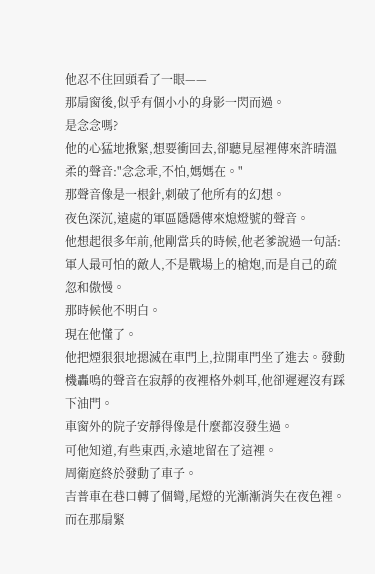他忍不住回頭看了一眼——
那扇窗後,似乎有個小小的身影一閃而過。
是念念嗎?
他的心猛地揪緊,想要衝回去,卻聽見屋裡傳來許晴溫柔的聲音:"念念乖,不怕,媽媽在。"
那聲音像是一根針,刺破了他所有的幻想。
夜色深沉,遠處的軍區隱隱傳來熄燈號的聲音。
他想起很多年前,他剛當兵的時候,他老爹說過一句話:軍人最可怕的敵人,不是戰場上的槍炮,而是自己的疏忽和傲慢。
那時候他不明白。
現在他懂了。
他把煙狠狠地摁滅在車門上,拉開車門坐了進去。發動機轟鳴的聲音在寂靜的夜裡格外刺耳,他卻遲遲沒有踩下油門。
車窗外的院子安靜得像是什麼都沒發生過。
可他知道,有些東西,永遠地留在了這裡。
周衛庭終於發動了車子。
吉普車在巷口轉了個彎,尾燈的光漸漸消失在夜色裡。
而在那扇緊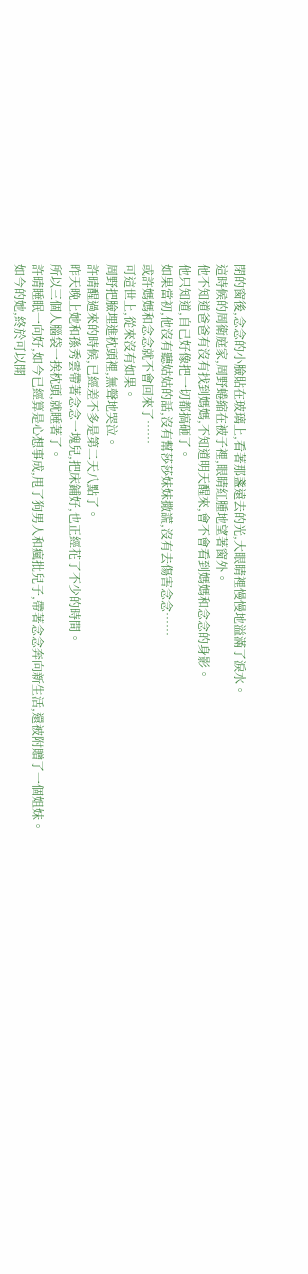閉的窗後,念念的小臉貼在玻璃上,看著那盞遠去的光,大眼睛裡慢慢地溢滿了淚水。
這時候的周衛庭家,周野蜷縮在被子裡,眼睛紅腫地望著窗外。
他不知道爸爸有沒有找到媽媽,不知道明天醒來,會不會看到媽媽和念念的身影。
他只知道,自己好像把一切都搞砸了。
如果當初,他沒有聽姑姑的話,沒有幫莎莎妹妹撒謊,沒有去傷害念念……
或許媽媽和念念就不會回來了……
可這世上,從來沒有如果。
周野把臉埋進枕頭裡,無聲地哭泣。
許晴醒過來的時候,已經差不多是第二天八點了。
昨天晚上她和孫秀雲帶著念念一塊兒,把床鋪好,也正經花了不少的時間。
所以三個人腦袋一挨枕頭,就睡著了。
許晴睡眠一向好,如今已經算是心想事成,甩了狗男人和瘋批兒子,帶著念念奔向新生活,還被附贈了一個姐妹。
如今的她,終於可以開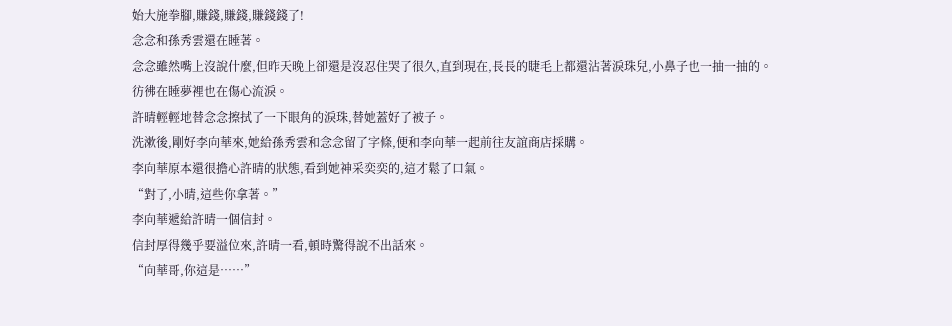始大施拳腳,賺錢,賺錢,賺錢錢了!
念念和孫秀雲還在睡著。
念念雖然嘴上沒說什麼,但昨天晚上卻還是沒忍住哭了很久,直到現在,長長的睫毛上都還沾著淚珠兒,小鼻子也一抽一抽的。
彷彿在睡夢裡也在傷心流淚。
許晴輕輕地替念念擦拭了一下眼角的淚珠,替她蓋好了被子。
洗漱後,剛好李向華來,她給孫秀雲和念念留了字條,便和李向華一起前往友誼商店採購。
李向華原本還很擔心許晴的狀態,看到她神采奕奕的,這才鬆了口氣。
“對了,小晴,這些你拿著。”
李向華遞給許晴一個信封。
信封厚得幾乎要溢位來,許晴一看,頓時驚得說不出話來。
“向華哥,你這是……”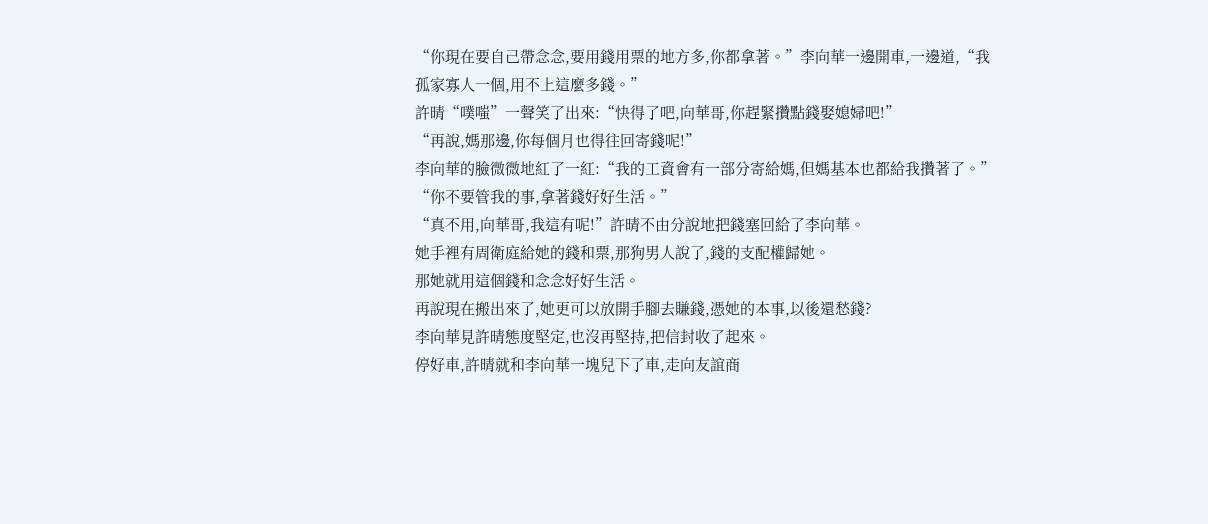“你現在要自己帶念念,要用錢用票的地方多,你都拿著。”李向華一邊開車,一邊道,“我孤家寡人一個,用不上這麼多錢。”
許晴“噗嗤”一聲笑了出來:“快得了吧,向華哥,你趕緊攢點錢娶媳婦吧!”
“再說,媽那邊,你每個月也得往回寄錢呢!”
李向華的臉微微地紅了一紅:“我的工資會有一部分寄給媽,但媽基本也都給我攢著了。”
“你不要管我的事,拿著錢好好生活。”
“真不用,向華哥,我這有呢!”許晴不由分說地把錢塞回給了李向華。
她手裡有周衛庭給她的錢和票,那狗男人說了,錢的支配權歸她。
那她就用這個錢和念念好好生活。
再說現在搬出來了,她更可以放開手腳去賺錢,憑她的本事,以後還愁錢?
李向華見許晴態度堅定,也沒再堅持,把信封收了起來。
停好車,許晴就和李向華一塊兒下了車,走向友誼商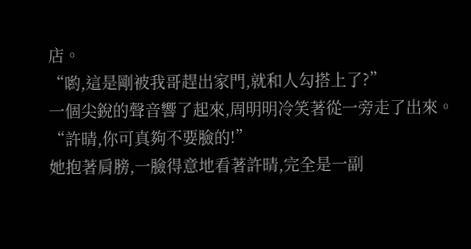店。
“喲,這是剛被我哥趕出家門,就和人勾搭上了?”
一個尖銳的聲音響了起來,周明明冷笑著從一旁走了出來。
“許晴,你可真夠不要臉的!”
她抱著肩膀,一臉得意地看著許晴,完全是一副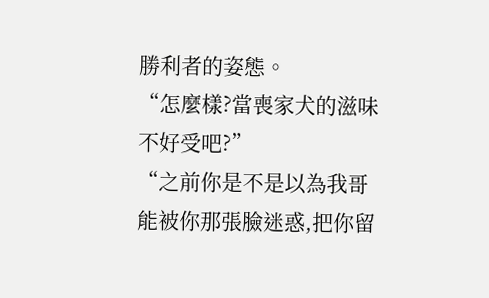勝利者的姿態。
“怎麼樣?當喪家犬的滋味不好受吧?”
“之前你是不是以為我哥能被你那張臉迷惑,把你留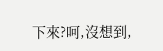下來?呵,沒想到,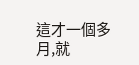這才一個多月,就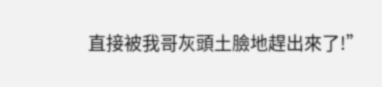直接被我哥灰頭土臉地趕出來了!”